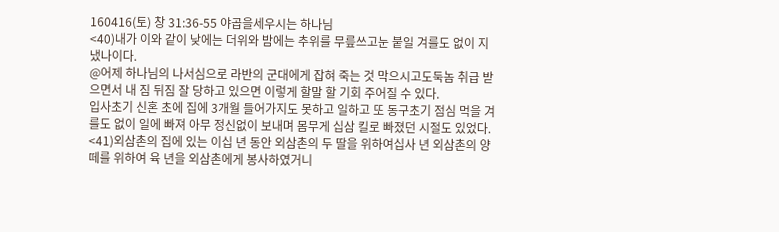160416(토) 창 31:36-55 야곱을세우시는 하나님
<40)내가 이와 같이 낮에는 더위와 밤에는 추위를 무릎쓰고눈 붙일 겨를도 없이 지냈나이다.
@어제 하나님의 나서심으로 라반의 군대에게 잡혀 죽는 것 막으시고도둑놈 취급 받으면서 내 짐 뒤짐 잘 당하고 있으면 이렇게 할말 할 기회 주어질 수 있다.
입사초기 신혼 초에 집에 3개월 들어가지도 못하고 일하고 또 동구초기 점심 먹을 겨를도 없이 일에 빠져 아무 정신없이 보내며 몸무게 십삼 킬로 빠졌던 시절도 있었다.
<41)외삼촌의 집에 있는 이십 년 동안 외삼촌의 두 딸을 위하여십사 년 외삼촌의 양 떼를 위하여 육 년을 외삼촌에게 봉사하였거니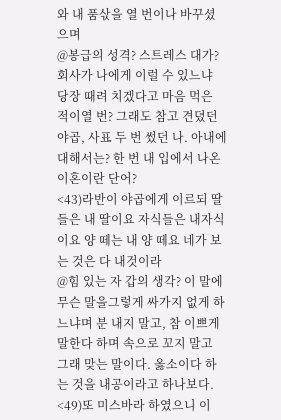와 내 품삯을 열 번이나 바꾸셨으며
@봉급의 성격? 스트레스 대가? 회사가 나에게 이럴 수 있느냐 당장 때려 치겠다고 마음 먹은 적이열 번? 그래도 참고 견뎠던 야곱, 사표 두 번 썼던 나. 아내에 대해서는? 한 번 내 입에서 나온 이혼이란 단어?
<43)라반이 야곱에게 이르되 딸들은 내 딸이요 자식들은 내자식이요 양 떼는 내 양 떼요 네가 보는 것은 다 내것이라
@힘 있는 자 갑의 생각? 이 말에 무슨 말을그렇게 싸가지 없게 하느냐며 분 내지 말고, 참 이쁘게 말한다 하며 속으로 꼬지 말고 그래 맞는 말이다. 옳소이다 하는 것을 내공이라고 하나보다.
<49)또 미스바라 하였으니 이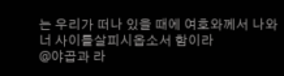는 우리가 떠나 있을 때에 여호와께서 나와 너 사이를살피시옵소서 함이라
@야곱과 라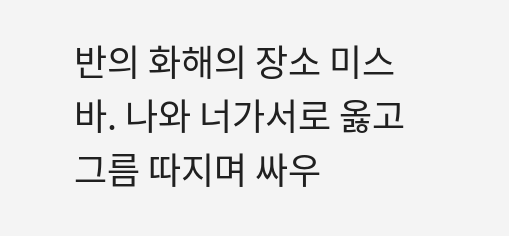반의 화해의 장소 미스바. 나와 너가서로 옳고 그름 따지며 싸우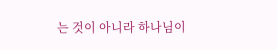는 것이 아니라 하나님이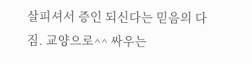살피셔서 증인 되신다는 믿음의 다짐. 교양으로^^ 싸우는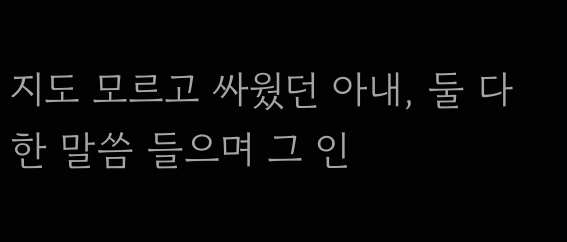지도 모르고 싸웠던 아내, 둘 다 한 말씀 들으며 그 인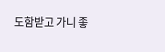도함받고 가니 좋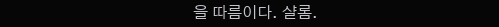을 따름이다. 샬롬.